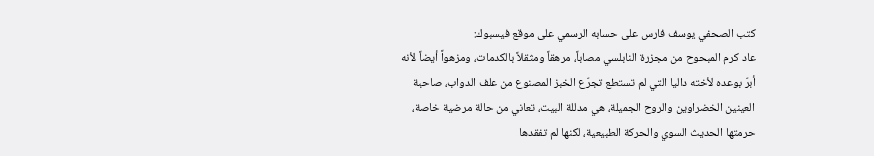كتب الصحفي يوسف فارس على حسابه الرسمي على موقع فيسبوك:
عاد كرم المبحوح من مجزرة النابلسي مصاباً، مرهقاً ومثقلاً بالكدمات، ومزهواً أيضاً لأنه أبرّ بوعده لأخته داليا التي لم تستطع تجرّع الخبز المصنوع من علف الدواب، صاحبة العينين الخضراوين والروح الجميلة، هي مدللة البيت، تعاني من حالة مرضية خاصة، حرمتها الحديث السوي والحركة الطبيعية، لكنها لم تفقدها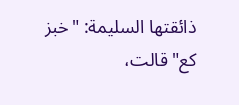ذائقتها السليمة: "خبز كع" قالت،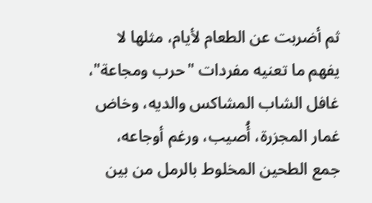ثم أضربت عن الطعام لأيام، مثلها لا يفهم ما تعنيه مفردات "حرب ومجاعة"، غافل الشاب المشاكس والديه، وخاض غمار المجزرة، أُصيب، ورغم أوجاعه، جمع الطحين المخلوط بالرمل من بين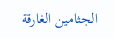الجثامين الغارقة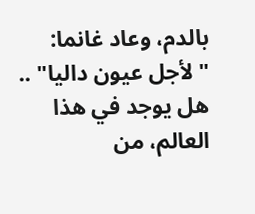بالدم، وعاد غانما: "لأجل عيون داليا" .. هل يوجد في هذا العالم، من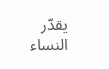يقدّر النساء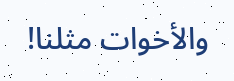والأخوات مثلنا!